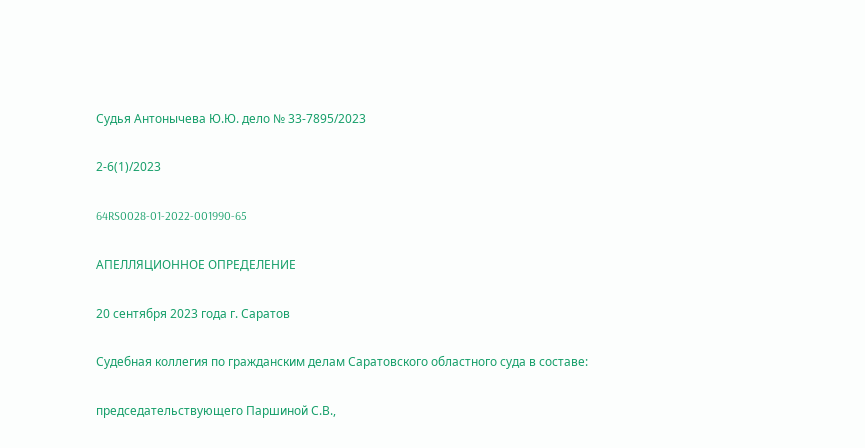Судья Антонычева Ю.Ю. дело № 33-7895/2023

2-6(1)/2023

64RS0028-01-2022-001990-65

АПЕЛЛЯЦИОННОЕ ОПРЕДЕЛЕНИЕ

20 сентября 2023 года г. Саратов

Судебная коллегия по гражданским делам Саратовского областного суда в составе:

председательствующего Паршиной С.В.,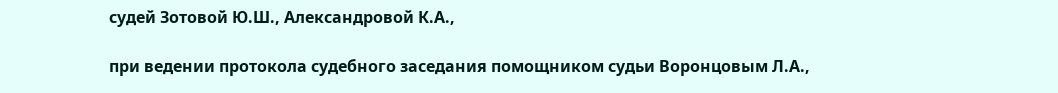судей Зотовой Ю.Ш., Александровой К.А.,

при ведении протокола судебного заседания помощником судьи Воронцовым Л.А.,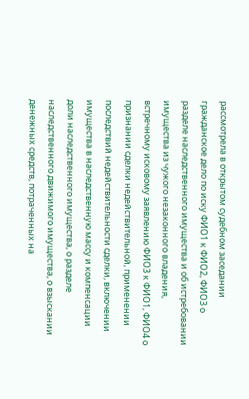рассмотрела в открытом судебном заседании гражданское дело по иску ФИО1 к ФИО2, ФИО3 о разделе наследственного имущества и об истребовании имущества из чужого незаконного владения, встречному исковому заявлению ФИО3 к ФИО1, ФИО4 о признании сделки недействительной, применении последствий недействительности сделки, включении имущества в наследственную массу и компенсации доли наследственного имущества, о разделе наследственного движимого имущества, о взыскании денежных средств, потраченных на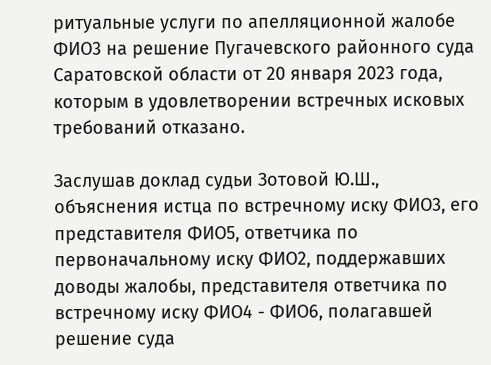ритуальные услуги по апелляционной жалобе ФИО3 на решение Пугачевского районного суда Саратовской области от 20 января 2023 года, которым в удовлетворении встречных исковых требований отказано.

Заслушав доклад судьи Зотовой Ю.Ш., объяснения истца по встречному иску ФИО3, его представителя ФИО5, ответчика по первоначальному иску ФИО2, поддержавших доводы жалобы, представителя ответчика по встречному иску ФИО4 - ФИО6, полагавшей решение суда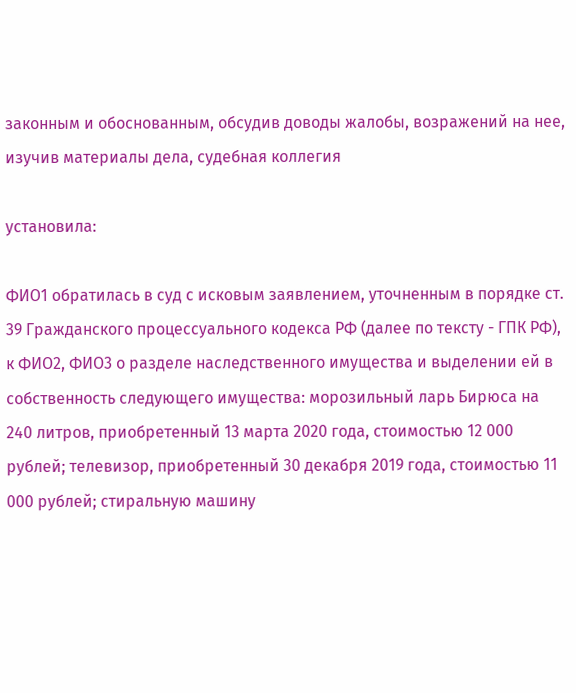законным и обоснованным, обсудив доводы жалобы, возражений на нее, изучив материалы дела, судебная коллегия

установила:

ФИО1 обратилась в суд с исковым заявлением, уточненным в порядке ст. 39 Гражданского процессуального кодекса РФ (далее по тексту - ГПК РФ), к ФИО2, ФИО3 о разделе наследственного имущества и выделении ей в собственность следующего имущества: морозильный ларь Бирюса на 240 литров, приобретенный 13 марта 2020 года, стоимостью 12 000 рублей; телевизор, приобретенный 30 декабря 2019 года, стоимостью 11 000 рублей; стиральную машину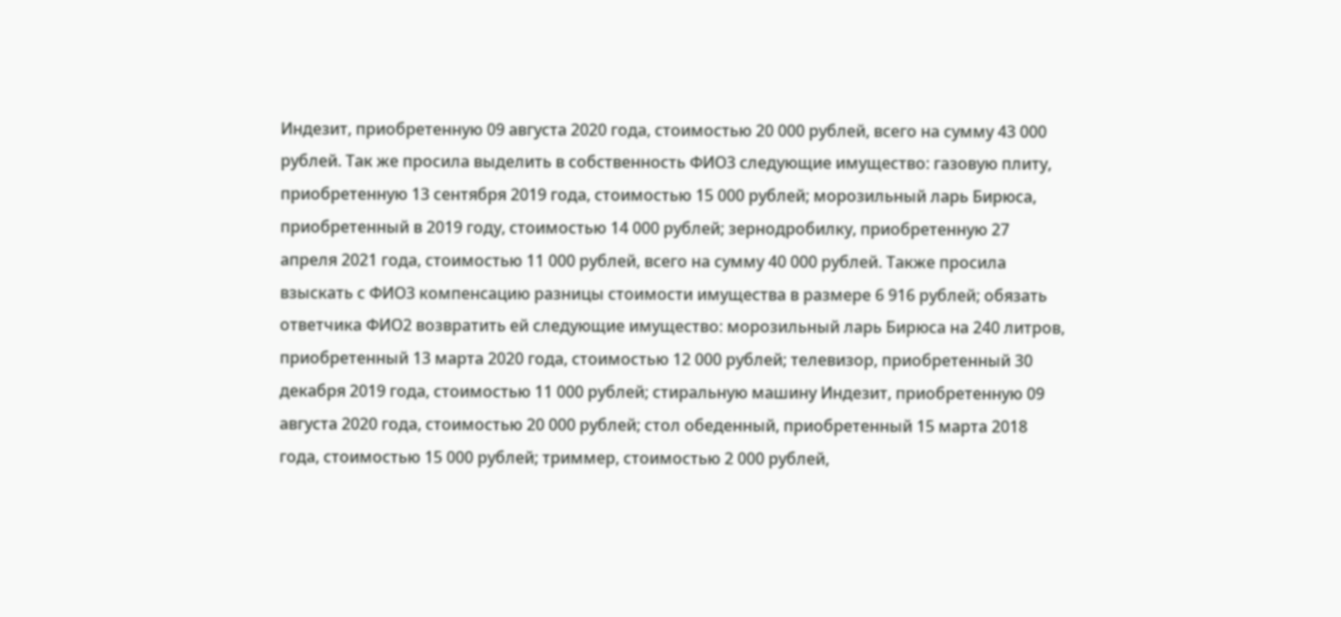Индезит, приобретенную 09 августа 2020 года, стоимостью 20 000 рублей, всего на сумму 43 000 рублей. Так же просила выделить в собственность ФИО3 следующие имущество: газовую плиту, приобретенную 13 сентября 2019 года, стоимостью 15 000 рублей; морозильный ларь Бирюса, приобретенный в 2019 году, стоимостью 14 000 рублей; зернодробилку, приобретенную 27 апреля 2021 года, стоимостью 11 000 рублей, всего на сумму 40 000 рублей. Также просила взыскать с ФИО3 компенсацию разницы стоимости имущества в размере 6 916 рублей; обязать ответчика ФИО2 возвратить ей следующие имущество: морозильный ларь Бирюса на 240 литров, приобретенный 13 марта 2020 года, стоимостью 12 000 рублей; телевизор, приобретенный 30 декабря 2019 года, стоимостью 11 000 рублей; стиральную машину Индезит, приобретенную 09 августа 2020 года, стоимостью 20 000 рублей; стол обеденный, приобретенный 15 марта 2018 года, стоимостью 15 000 рублей; триммер, стоимостью 2 000 рублей,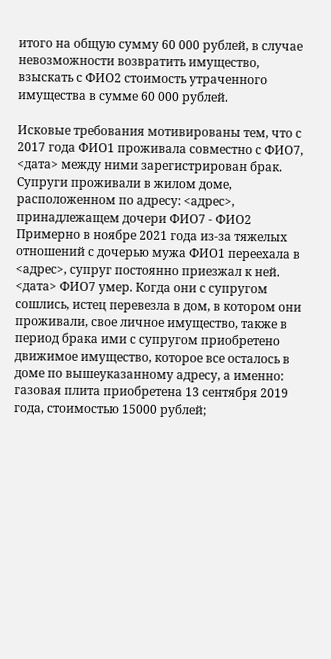итого на общую сумму 60 000 рублей, в случае невозможности возвратить имущество, взыскать с ФИО2 стоимость утраченного имущества в сумме 60 000 рублей.

Исковые требования мотивированы тем, что с 2017 года ФИО1 проживала совместно с ФИО7, <дата> между ними зарегистрирован брак. Супруги проживали в жилом доме, расположенном по адресу: <адрес>, принадлежащем дочери ФИО7 - ФИО2 Примерно в ноябре 2021 года из-за тяжелых отношений с дочерью мужа ФИО1 переехала в <адрес>, супруг постоянно приезжал к ней. <дата> ФИО7 умер. Когда они с супругом сошлись, истец перевезла в дом, в котором они проживали, свое личное имущество, также в период брака ими с супругом приобретено движимое имущество, которое все осталось в доме по вышеуказанному адресу, а именно: газовая плита приобретена 13 сентября 2019 года, стоимостью 15000 рублей;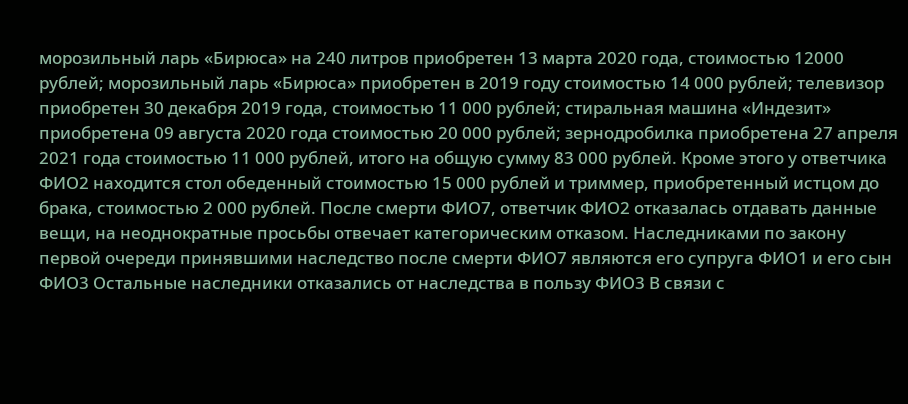морозильный ларь «Бирюса» на 240 литров приобретен 13 марта 2020 года, стоимостью 12000 рублей; морозильный ларь «Бирюса» приобретен в 2019 году стоимостью 14 000 рублей; телевизор приобретен 30 декабря 2019 года, стоимостью 11 000 рублей; стиральная машина «Индезит» приобретена 09 августа 2020 года стоимостью 20 000 рублей; зернодробилка приобретена 27 апреля 2021 года стоимостью 11 000 рублей, итого на общую сумму 83 000 рублей. Кроме этого у ответчика ФИО2 находится стол обеденный стоимостью 15 000 рублей и триммер, приобретенный истцом до брака, стоимостью 2 000 рублей. После смерти ФИО7, ответчик ФИО2 отказалась отдавать данные вещи, на неоднократные просьбы отвечает категорическим отказом. Наследниками по закону первой очереди принявшими наследство после смерти ФИО7 являются его супруга ФИО1 и его сын ФИО3 Остальные наследники отказались от наследства в пользу ФИО3 В связи с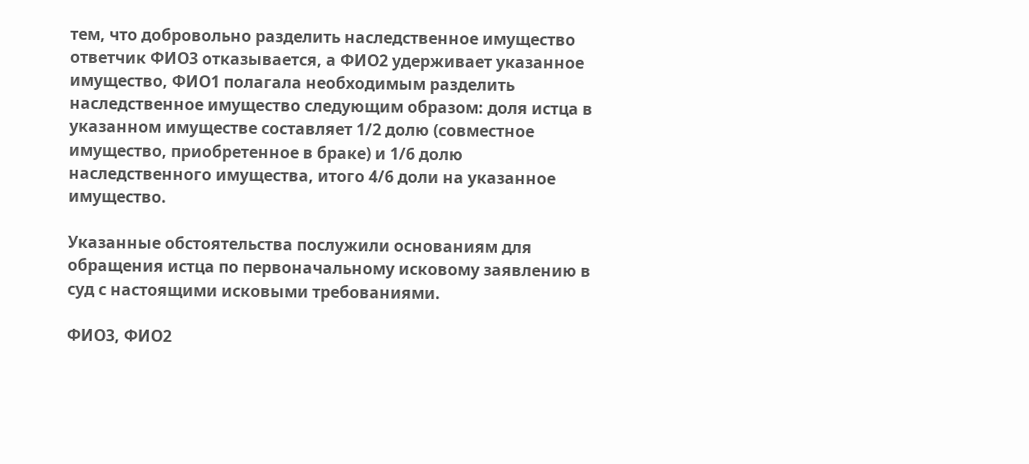тем, что добровольно разделить наследственное имущество ответчик ФИО3 отказывается, а ФИО2 удерживает указанное имущество, ФИО1 полагала необходимым разделить наследственное имущество следующим образом: доля истца в указанном имуществе составляет 1/2 долю (совместное имущество, приобретенное в браке) и 1/6 долю наследственного имущества, итого 4/6 доли на указанное имущество.

Указанные обстоятельства послужили основаниям для обращения истца по первоначальному исковому заявлению в суд с настоящими исковыми требованиями.

ФИО3, ФИО2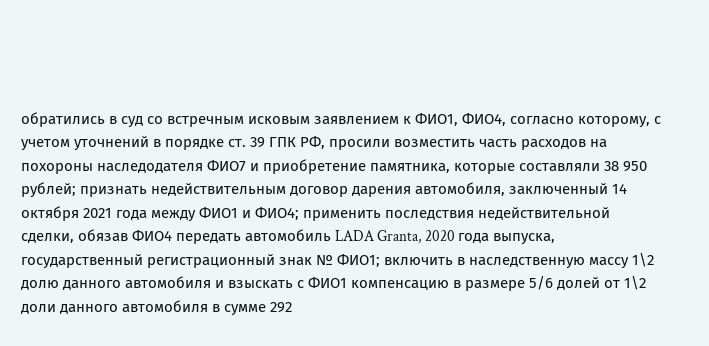обратились в суд со встречным исковым заявлением к ФИО1, ФИО4, согласно которому, с учетом уточнений в порядке ст. 39 ГПК РФ, просили возместить часть расходов на похороны наследодателя ФИО7 и приобретение памятника, которые составляли 38 950 рублей; признать недействительным договор дарения автомобиля, заключенный 14 октября 2021 года между ФИО1 и ФИО4; применить последствия недействительной сделки, обязав ФИО4 передать автомобиль LADA Granta, 2020 года выпуска, государственный регистрационный знак № ФИО1; включить в наследственную массу 1\2 долю данного автомобиля и взыскать с ФИО1 компенсацию в размере 5/6 долей от 1\2 доли данного автомобиля в сумме 292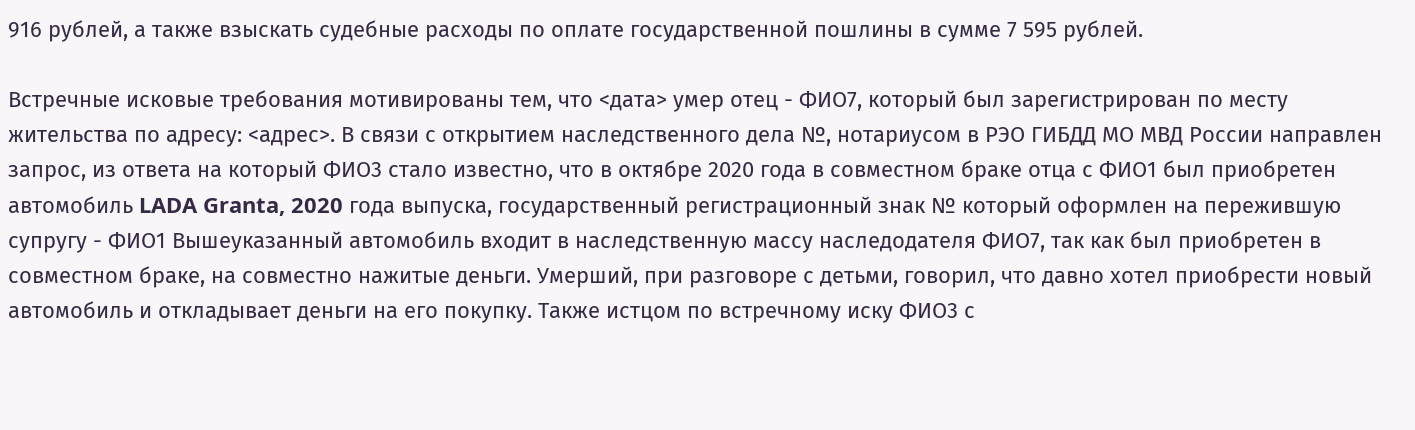916 рублей, а также взыскать судебные расходы по оплате государственной пошлины в сумме 7 595 рублей.

Встречные исковые требования мотивированы тем, что <дата> умер отец - ФИО7, который был зарегистрирован по месту жительства по адресу: <адрес>. В связи с открытием наследственного дела №, нотариусом в РЭО ГИБДД МО МВД России направлен запрос, из ответа на который ФИО3 стало известно, что в октябре 2020 года в совместном браке отца с ФИО1 был приобретен автомобиль LADA Granta, 2020 года выпуска, государственный регистрационный знак № который оформлен на пережившую супругу - ФИО1 Вышеуказанный автомобиль входит в наследственную массу наследодателя ФИО7, так как был приобретен в совместном браке, на совместно нажитые деньги. Умерший, при разговоре с детьми, говорил, что давно хотел приобрести новый автомобиль и откладывает деньги на его покупку. Также истцом по встречному иску ФИО3 с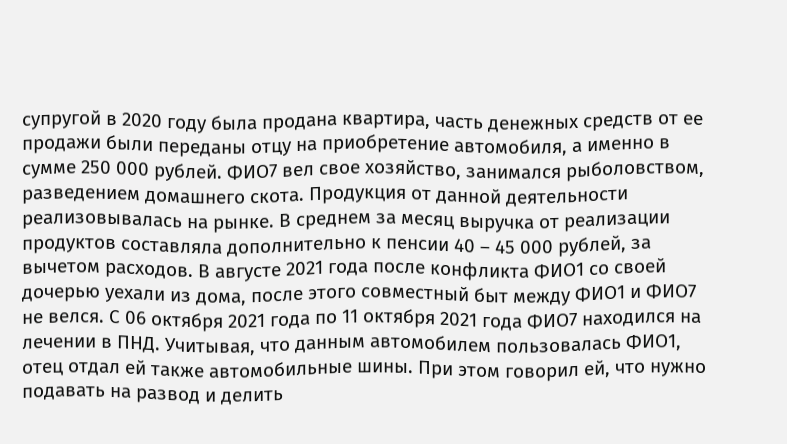супругой в 2020 году была продана квартира, часть денежных средств от ее продажи были переданы отцу на приобретение автомобиля, а именно в сумме 250 000 рублей. ФИО7 вел свое хозяйство, занимался рыболовством, разведением домашнего скота. Продукция от данной деятельности реализовывалась на рынке. В среднем за месяц выручка от реализации продуктов составляла дополнительно к пенсии 40 – 45 000 рублей, за вычетом расходов. В августе 2021 года после конфликта ФИО1 со своей дочерью уехали из дома, после этого совместный быт между ФИО1 и ФИО7 не велся. С 06 октября 2021 года по 11 октября 2021 года ФИО7 находился на лечении в ПНД. Учитывая, что данным автомобилем пользовалась ФИО1, отец отдал ей также автомобильные шины. При этом говорил ей, что нужно подавать на развод и делить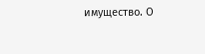имущество. О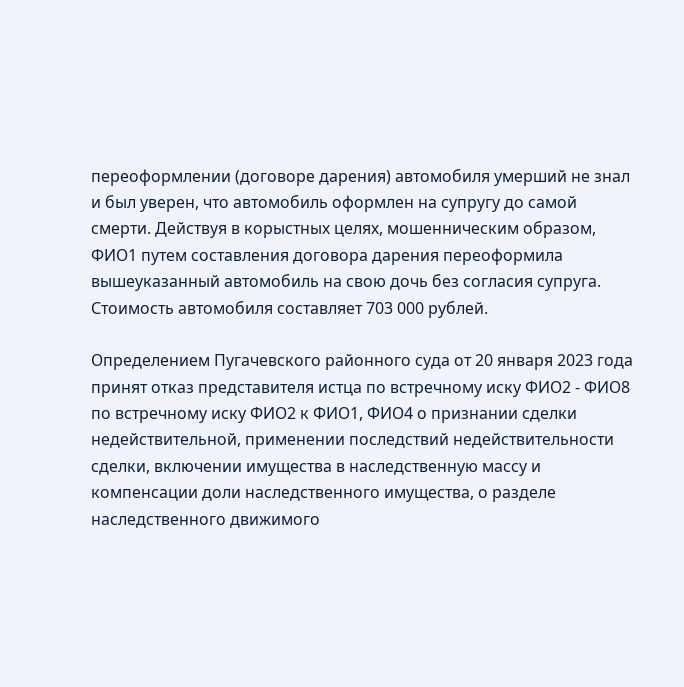переоформлении (договоре дарения) автомобиля умерший не знал и был уверен, что автомобиль оформлен на супругу до самой смерти. Действуя в корыстных целях, мошенническим образом, ФИО1 путем составления договора дарения переоформила вышеуказанный автомобиль на свою дочь без согласия супруга. Стоимость автомобиля составляет 703 000 рублей.

Определением Пугачевского районного суда от 20 января 2023 года принят отказ представителя истца по встречному иску ФИО2 - ФИО8 по встречному иску ФИО2 к ФИО1, ФИО4 о признании сделки недействительной, применении последствий недействительности сделки, включении имущества в наследственную массу и компенсации доли наследственного имущества, о разделе наследственного движимого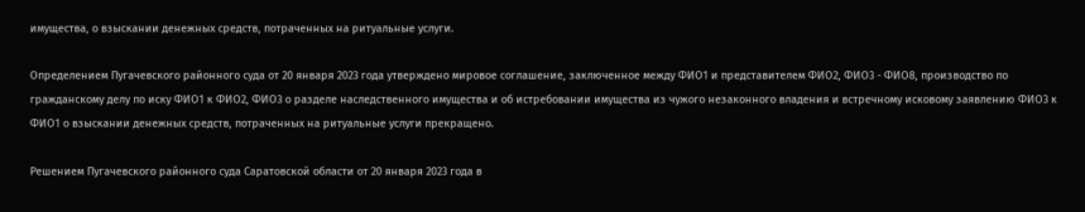имущества, о взыскании денежных средств, потраченных на ритуальные услуги.

Определением Пугачевского районного суда от 20 января 2023 года утверждено мировое соглашение, заключенное между ФИО1 и представителем ФИО2, ФИО3 - ФИО8, производство по гражданскому делу по иску ФИО1 к ФИО2, ФИО3 о разделе наследственного имущества и об истребовании имущества из чужого незаконного владения и встречному исковому заявлению ФИО3 к ФИО1 о взыскании денежных средств, потраченных на ритуальные услуги прекращено.

Решением Пугачевского районного суда Саратовской области от 20 января 2023 года в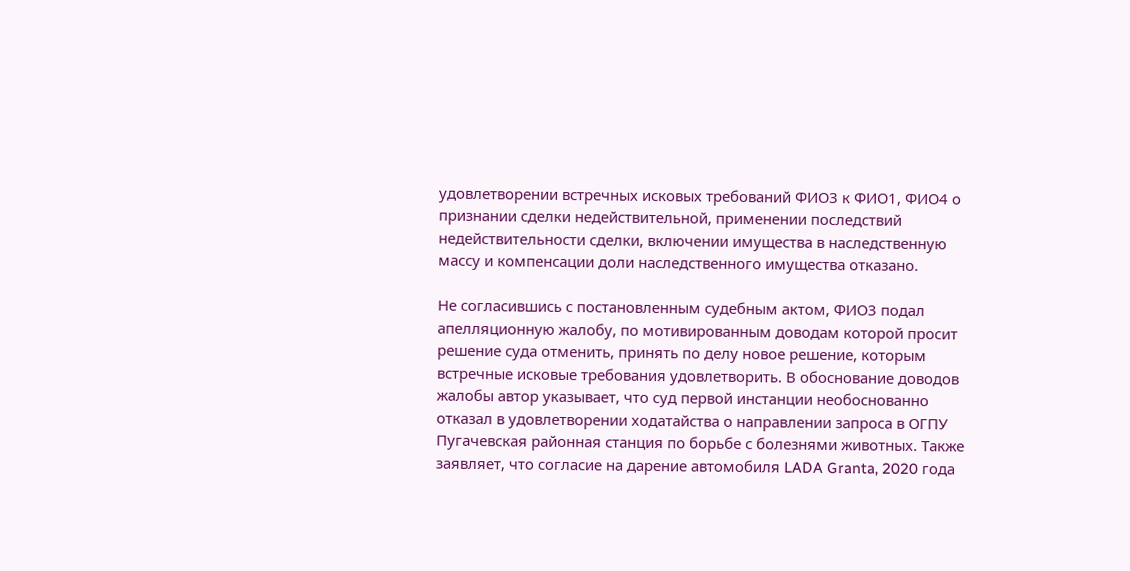удовлетворении встречных исковых требований ФИО3 к ФИО1, ФИО4 о признании сделки недействительной, применении последствий недействительности сделки, включении имущества в наследственную массу и компенсации доли наследственного имущества отказано.

Не согласившись с постановленным судебным актом, ФИО3 подал апелляционную жалобу, по мотивированным доводам которой просит решение суда отменить, принять по делу новое решение, которым встречные исковые требования удовлетворить. В обоснование доводов жалобы автор указывает, что суд первой инстанции необоснованно отказал в удовлетворении ходатайства о направлении запроса в ОГПУ Пугачевская районная станция по борьбе с болезнями животных. Также заявляет, что согласие на дарение автомобиля LADA Granta, 2020 года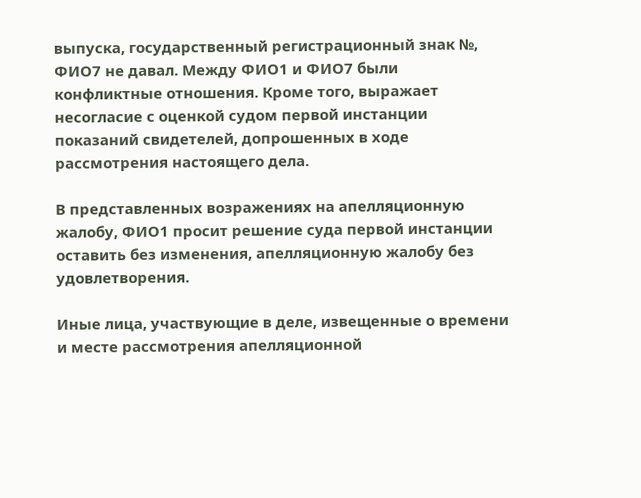выпуска, государственный регистрационный знак №, ФИО7 не давал. Между ФИО1 и ФИО7 были конфликтные отношения. Кроме того, выражает несогласие с оценкой судом первой инстанции показаний свидетелей, допрошенных в ходе рассмотрения настоящего дела.

В представленных возражениях на апелляционную жалобу, ФИО1 просит решение суда первой инстанции оставить без изменения, апелляционную жалобу без удовлетворения.

Иные лица, участвующие в деле, извещенные о времени и месте рассмотрения апелляционной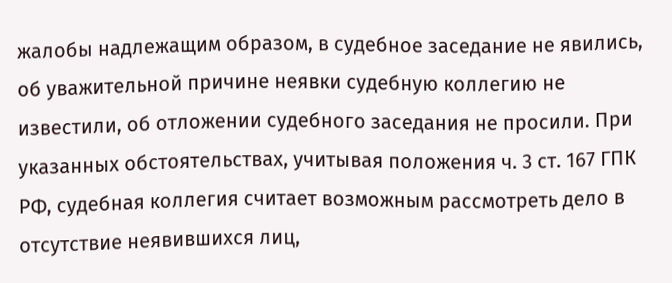жалобы надлежащим образом, в судебное заседание не явились, об уважительной причине неявки судебную коллегию не известили, об отложении судебного заседания не просили. При указанных обстоятельствах, учитывая положения ч. 3 ст. 167 ГПК РФ, судебная коллегия считает возможным рассмотреть дело в отсутствие неявившихся лиц,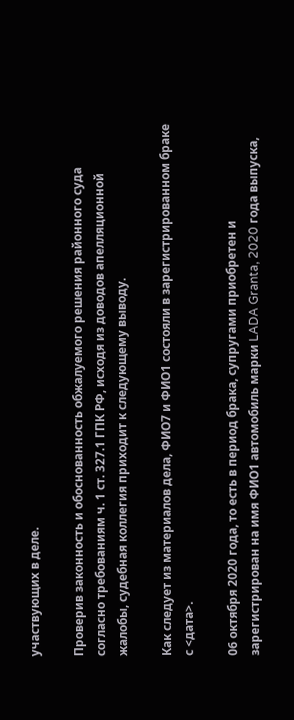участвующих в деле.

Проверив законность и обоснованность обжалуемого решения районного суда согласно требованиям ч. 1 ст. 327.1 ГПК РФ, исходя из доводов апелляционной жалобы, судебная коллегия приходит к следующему выводу.

Как следует из материалов дела, ФИО7 и ФИО1 состояли в зарегистрированном браке с <дата>.

06 октября 2020 года, то есть в период брака, супругами приобретен и зарегистрирован на имя ФИО1 автомобиль марки LADA Granta, 2020 года выпуска,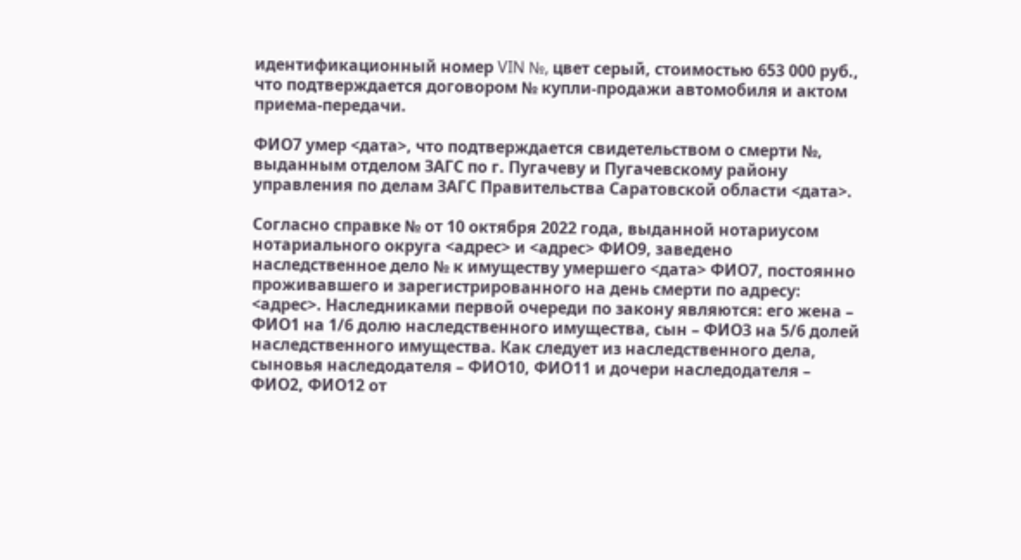идентификационный номер VIN №, цвет серый, стоимостью 653 000 руб., что подтверждается договором № купли-продажи автомобиля и актом приема-передачи.

ФИО7 умер <дата>, что подтверждается свидетельством о смерти №, выданным отделом ЗАГС по г. Пугачеву и Пугачевскому району управления по делам ЗАГС Правительства Саратовской области <дата>.

Согласно справке № от 10 октября 2022 года, выданной нотариусом нотариального округа <адрес> и <адрес> ФИО9, заведено наследственное дело № к имуществу умершего <дата> ФИО7, постоянно проживавшего и зарегистрированного на день смерти по адресу: <адрес>. Наследниками первой очереди по закону являются: его жена – ФИО1 на 1/6 долю наследственного имущества, сын – ФИО3 на 5/6 долей наследственного имущества. Как следует из наследственного дела, сыновья наследодателя – ФИО10, ФИО11 и дочери наследодателя – ФИО2, ФИО12 от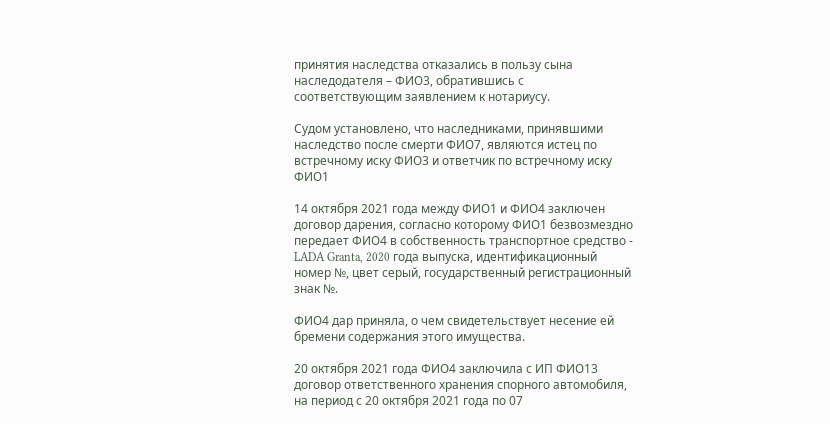принятия наследства отказались в пользу сына наследодателя – ФИО3, обратившись с соответствующим заявлением к нотариусу.

Судом установлено, что наследниками, принявшими наследство после смерти ФИО7, являются истец по встречному иску ФИО3 и ответчик по встречному иску ФИО1

14 октября 2021 года между ФИО1 и ФИО4 заключен договор дарения, согласно которому ФИО1 безвозмездно передает ФИО4 в собственность транспортное средство - LADA Granta, 2020 года выпуска, идентификационный номер №, цвет серый, государственный регистрационный знак №.

ФИО4 дар приняла, о чем свидетельствует несение ей бремени содержания этого имущества.

20 октября 2021 года ФИО4 заключила с ИП ФИО13 договор ответственного хранения спорного автомобиля, на период с 20 октября 2021 года по 07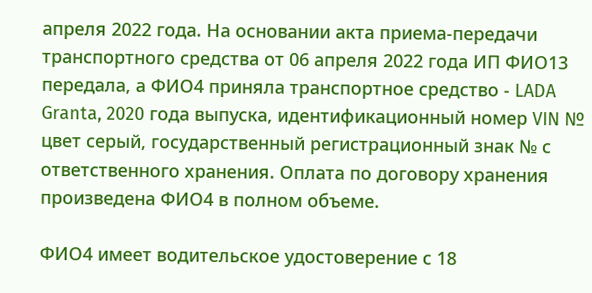апреля 2022 года. На основании акта приема-передачи транспортного средства от 06 апреля 2022 года ИП ФИО13 передала, а ФИО4 приняла транспортное средство - LADA Granta, 2020 года выпуска, идентификационный номер VIN № цвет серый, государственный регистрационный знак № с ответственного хранения. Оплата по договору хранения произведена ФИО4 в полном объеме.

ФИО4 имеет водительское удостоверение с 18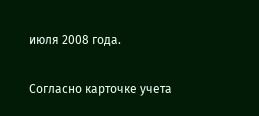июля 2008 года.

Согласно карточке учета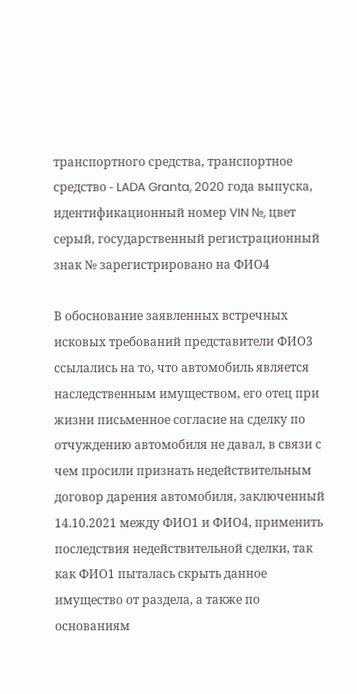транспортного средства, транспортное средство - LADA Granta, 2020 года выпуска, идентификационный номер VIN №, цвет серый, государственный регистрационный знак № зарегистрировано на ФИО4

В обоснование заявленных встречных исковых требований представители ФИО3 ссылались на то, что автомобиль является наследственным имуществом, его отец при жизни письменное согласие на сделку по отчуждению автомобиля не давал, в связи с чем просили признать недействительным договор дарения автомобиля, заключенный 14.10.2021 между ФИО1 и ФИО4, применить последствия недействительной сделки, так как ФИО1 пыталась скрыть данное имущество от раздела, а также по основаниям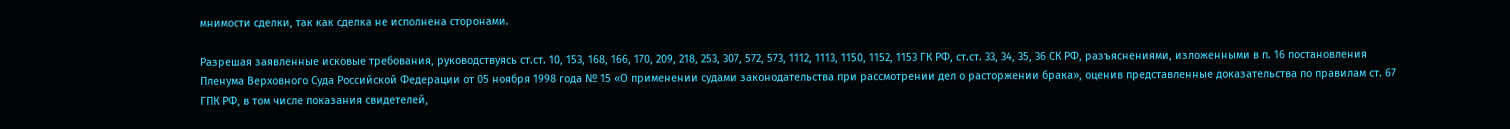мнимости сделки, так как сделка не исполнена сторонами.

Разрешая заявленные исковые требования, руководствуясь ст.ст. 10, 153, 168, 166, 170, 209, 218, 253, 307, 572, 573, 1112, 1113, 1150, 1152, 1153 ГК РФ, ст.ст. 33, 34, 35, 36 СК РФ, разъяснениями, изложенными в п. 16 постановления Пленума Верховного Суда Российской Федерации от 05 ноября 1998 года № 15 «О применении судами законодательства при рассмотрении дел о расторжении брака», оценив представленные доказательства по правилам ст. 67 ГПК РФ, в том числе показания свидетелей,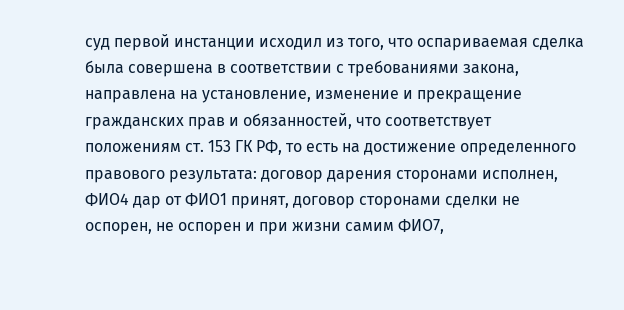суд первой инстанции исходил из того, что оспариваемая сделка была совершена в соответствии с требованиями закона, направлена на установление, изменение и прекращение гражданских прав и обязанностей, что соответствует положениям ст. 153 ГК РФ, то есть на достижение определенного правового результата: договор дарения сторонами исполнен, ФИО4 дар от ФИО1 принят, договор сторонами сделки не оспорен, не оспорен и при жизни самим ФИО7,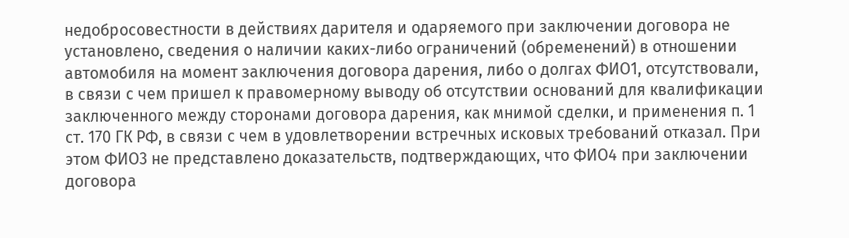недобросовестности в действиях дарителя и одаряемого при заключении договора не установлено, сведения о наличии каких-либо ограничений (обременений) в отношении автомобиля на момент заключения договора дарения, либо о долгах ФИО1, отсутствовали, в связи с чем пришел к правомерному выводу об отсутствии оснований для квалификации заключенного между сторонами договора дарения, как мнимой сделки, и применения п. 1 ст. 170 ГК РФ, в связи с чем в удовлетворении встречных исковых требований отказал. При этом ФИО3 не представлено доказательств, подтверждающих, что ФИО4 при заключении договора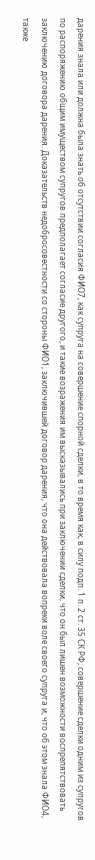дарения знала или должна была знать об отсутствии согласия ФИО7, как супруга на совершение спорной сделки, в то время как, в силу подп. 1 п. 2 ст. 35 СК РФ, совершение сделки одним из супругов по распоряжению общим имуществом супругов предполагает согласие другого, и такие возражения им высказывались при заключении сделки, что он был лишен возможности воспрепятствовать заключению договора дарения. Доказательств недобросовестности со стороны ФИО1, заключившей договор дарения, что она действовала вопреки воле своего супруга и, что об этом знала ФИО4, также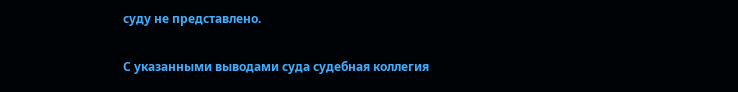суду не представлено.

С указанными выводами суда судебная коллегия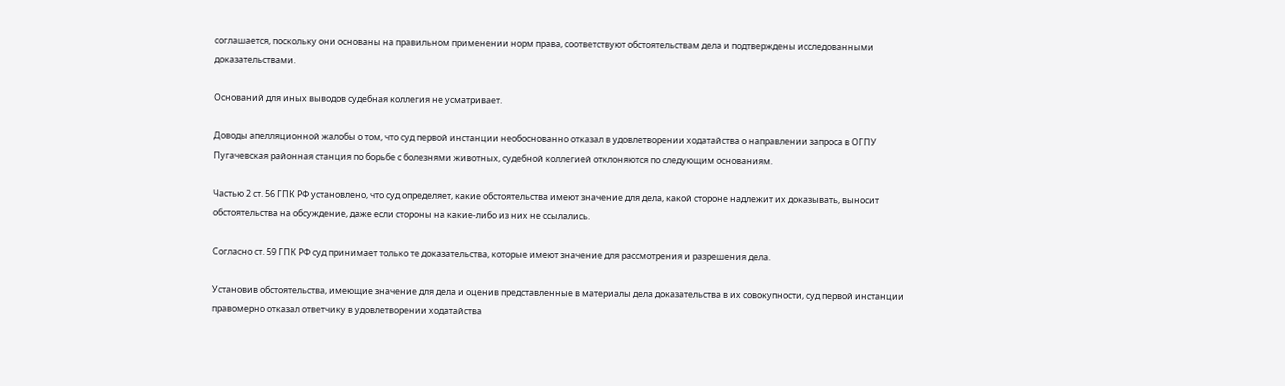соглашается, поскольку они основаны на правильном применении норм права, соответствуют обстоятельствам дела и подтверждены исследованными доказательствами.

Оснований для иных выводов судебная коллегия не усматривает.

Доводы апелляционной жалобы о том, что суд первой инстанции необоснованно отказал в удовлетворении ходатайства о направлении запроса в ОГПУ Пугачевская районная станция по борьбе с болезнями животных, судебной коллегией отклоняются по следующим основаниям.

Частью 2 ст. 56 ГПК РФ установлено, что суд определяет, какие обстоятельства имеют значение для дела, какой стороне надлежит их доказывать, выносит обстоятельства на обсуждение, даже если стороны на какие-либо из них не ссылались.

Согласно ст. 59 ГПК РФ суд принимает только те доказательства, которые имеют значение для рассмотрения и разрешения дела.

Установив обстоятельства, имеющие значение для дела и оценив представленные в материалы дела доказательства в их совокупности, суд первой инстанции правомерно отказал ответчику в удовлетворении ходатайства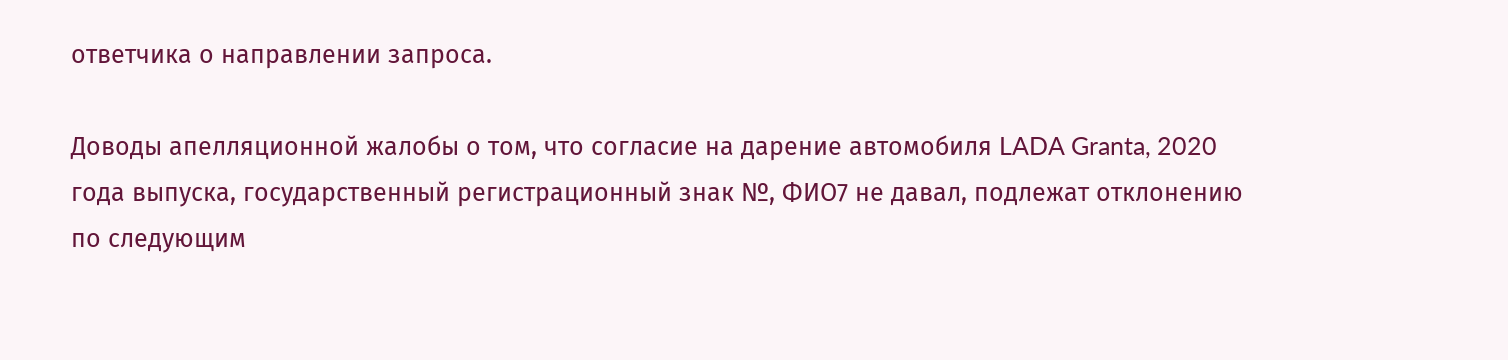ответчика о направлении запроса.

Доводы апелляционной жалобы о том, что согласие на дарение автомобиля LADA Granta, 2020 года выпуска, государственный регистрационный знак №, ФИО7 не давал, подлежат отклонению по следующим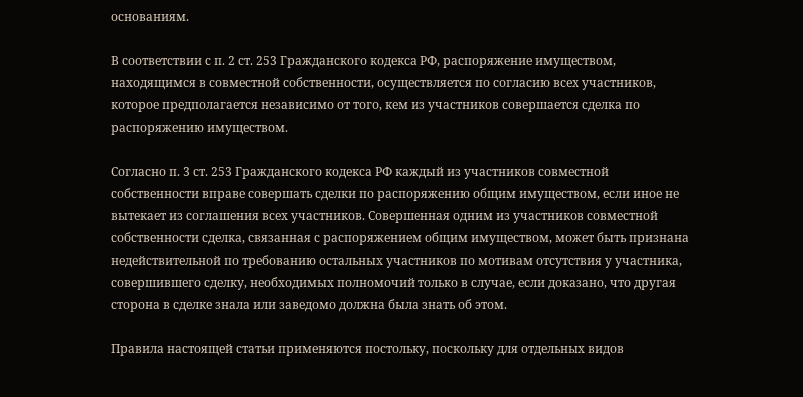основаниям.

В соответствии с п. 2 ст. 253 Гражданского кодекса РФ, распоряжение имуществом, находящимся в совместной собственности, осуществляется по согласию всех участников, которое предполагается независимо от того, кем из участников совершается сделка по распоряжению имуществом.

Согласно п. 3 ст. 253 Гражданского кодекса РФ каждый из участников совместной собственности вправе совершать сделки по распоряжению общим имуществом, если иное не вытекает из соглашения всех участников. Совершенная одним из участников совместной собственности сделка, связанная с распоряжением общим имуществом, может быть признана недействительной по требованию остальных участников по мотивам отсутствия у участника, совершившего сделку, необходимых полномочий только в случае, если доказано, что другая сторона в сделке знала или заведомо должна была знать об этом.

Правила настоящей статьи применяются постольку, поскольку для отдельных видов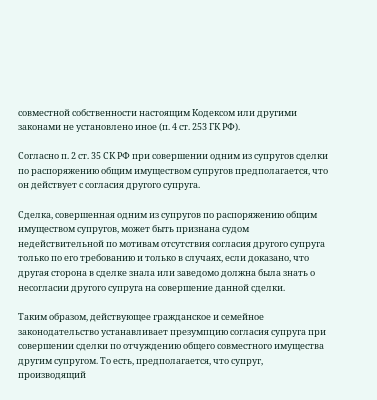совместной собственности настоящим Кодексом или другими законами не установлено иное (п. 4 ст. 253 ГК РФ).

Согласно п. 2 ст. 35 СК РФ при совершении одним из супругов сделки по распоряжению общим имуществом супругов предполагается, что он действует с согласия другого супруга.

Сделка, совершенная одним из супругов по распоряжению общим имуществом супругов, может быть признана судом недействительной по мотивам отсутствия согласия другого супруга только по его требованию и только в случаях, если доказано, что другая сторона в сделке знала или заведомо должна была знать о несогласии другого супруга на совершение данной сделки.

Таким образом, действующее гражданское и семейное законодательство устанавливает презумпцию согласия супруга при совершении сделки по отчуждению общего совместного имущества другим супругом. То есть, предполагается, что супруг, производящий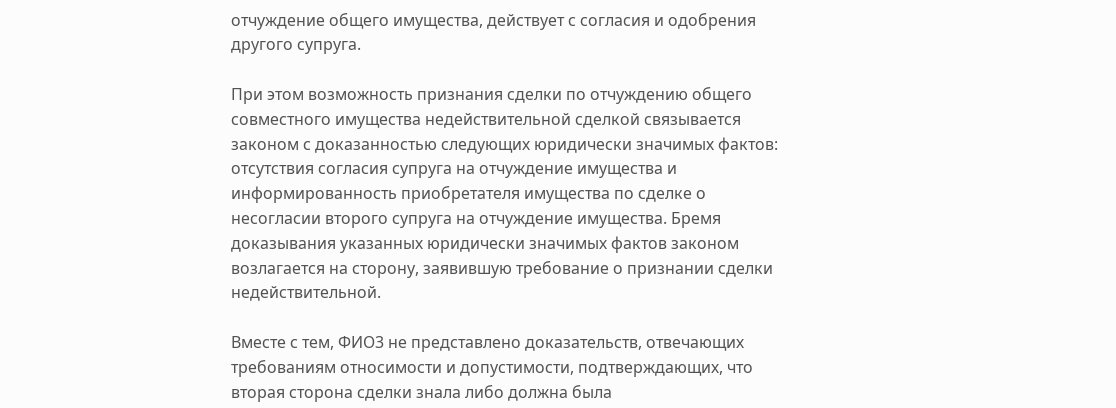отчуждение общего имущества, действует с согласия и одобрения другого супруга.

При этом возможность признания сделки по отчуждению общего совместного имущества недействительной сделкой связывается законом с доказанностью следующих юридически значимых фактов: отсутствия согласия супруга на отчуждение имущества и информированность приобретателя имущества по сделке о несогласии второго супруга на отчуждение имущества. Бремя доказывания указанных юридически значимых фактов законом возлагается на сторону, заявившую требование о признании сделки недействительной.

Вместе с тем, ФИО3 не представлено доказательств, отвечающих требованиям относимости и допустимости, подтверждающих, что вторая сторона сделки знала либо должна была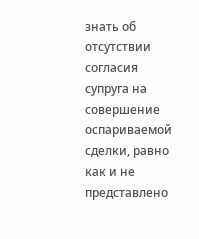знать об отсутствии согласия супруга на совершение оспариваемой сделки, равно как и не представлено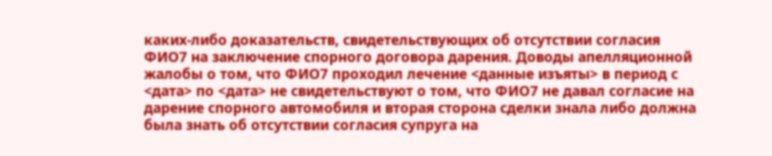каких-либо доказательств, свидетельствующих об отсутствии согласия ФИО7 на заключение спорного договора дарения. Доводы апелляционной жалобы о том, что ФИО7 проходил лечение <данные изъяты> в период с <дата> по <дата> не свидетельствуют о том, что ФИО7 не давал согласие на дарение спорного автомобиля и вторая сторона сделки знала либо должна была знать об отсутствии согласия супруга на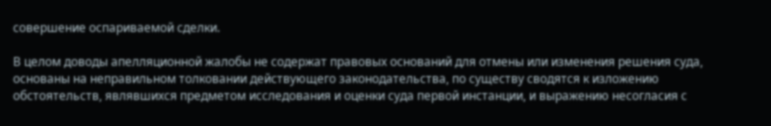совершение оспариваемой сделки.

В целом доводы апелляционной жалобы не содержат правовых оснований для отмены или изменения решения суда, основаны на неправильном толковании действующего законодательства, по существу сводятся к изложению обстоятельств, являвшихся предметом исследования и оценки суда первой инстанции, и выражению несогласия с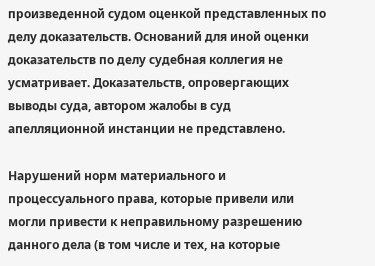произведенной судом оценкой представленных по делу доказательств. Оснований для иной оценки доказательств по делу судебная коллегия не усматривает. Доказательств, опровергающих выводы суда, автором жалобы в суд апелляционной инстанции не представлено.

Нарушений норм материального и процессуального права, которые привели или могли привести к неправильному разрешению данного дела (в том числе и тех, на которые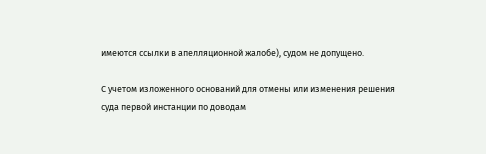имеются ссылки в апелляционной жалобе), судом не допущено.

С учетом изложенного оснований для отмены или изменения решения суда первой инстанции по доводам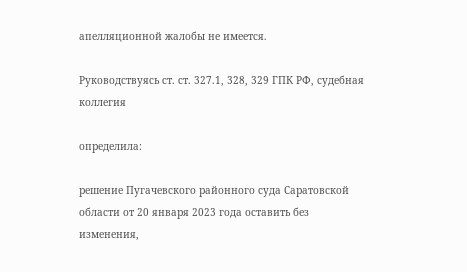апелляционной жалобы не имеется.

Руководствуясь ст. ст. 327.1, 328, 329 ГПК РФ, судебная коллегия

определила:

решение Пугачевского районного суда Саратовской области от 20 января 2023 года оставить без изменения,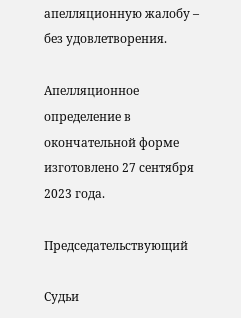апелляционную жалобу – без удовлетворения.

Апелляционное определение в окончательной форме изготовлено 27 сентября 2023 года.

Председательствующий

Судьи